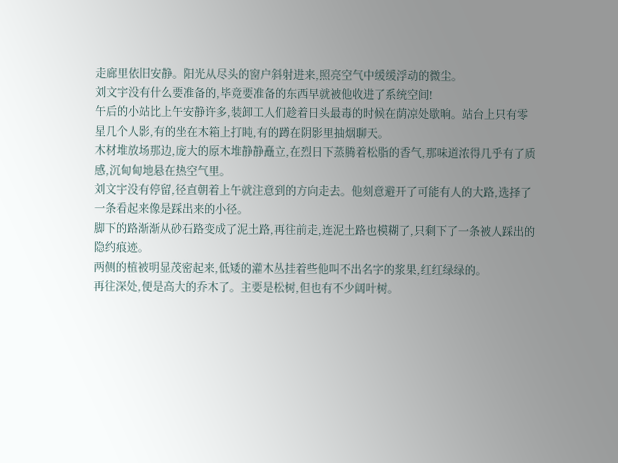走廊里依旧安静。阳光从尽头的窗户斜射进来,照亮空气中缓缓浮动的微尘。
刘文宇没有什么要准备的,毕竟要准备的东西早就被他收进了系统空间!
午后的小站比上午安静许多,装卸工人们趁着日头最毒的时候在荫凉处歇晌。站台上只有零星几个人影,有的坐在木箱上打盹,有的蹲在阴影里抽烟聊天。
木材堆放场那边,庞大的原木堆静静矗立,在烈日下蒸腾着松脂的香气,那味道浓得几乎有了质感,沉甸甸地悬在热空气里。
刘文宇没有停留,径直朝着上午就注意到的方向走去。他刻意避开了可能有人的大路,选择了一条看起来像是踩出来的小径。
脚下的路渐渐从砂石路变成了泥土路,再往前走,连泥土路也模糊了,只剩下了一条被人踩出的隐约痕迹。
两侧的植被明显茂密起来,低矮的灌木丛挂着些他叫不出名字的浆果,红红绿绿的。
再往深处,便是高大的乔木了。主要是松树,但也有不少阔叶树。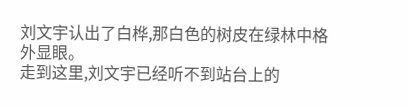刘文宇认出了白桦,那白色的树皮在绿林中格外显眼。
走到这里,刘文宇已经听不到站台上的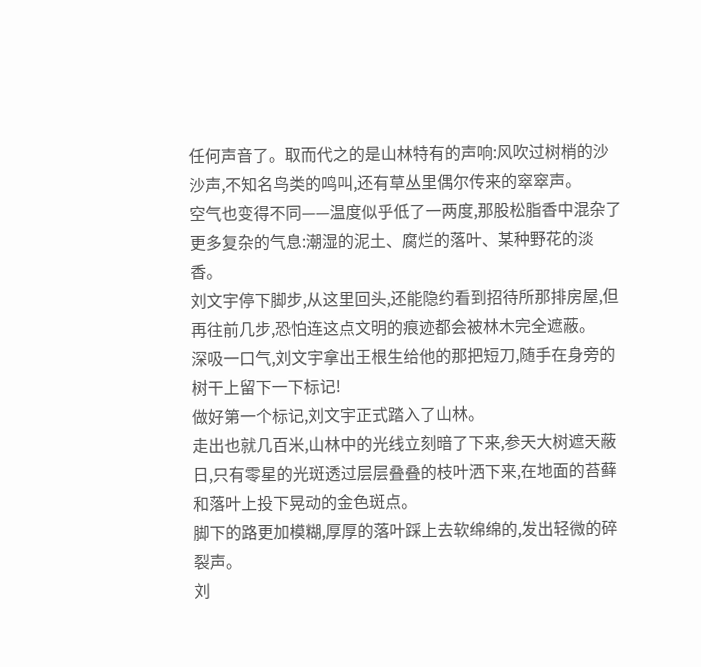任何声音了。取而代之的是山林特有的声响:风吹过树梢的沙沙声,不知名鸟类的鸣叫,还有草丛里偶尔传来的窣窣声。
空气也变得不同——温度似乎低了一两度,那股松脂香中混杂了更多复杂的气息:潮湿的泥土、腐烂的落叶、某种野花的淡香。
刘文宇停下脚步,从这里回头,还能隐约看到招待所那排房屋,但再往前几步,恐怕连这点文明的痕迹都会被林木完全遮蔽。
深吸一口气,刘文宇拿出王根生给他的那把短刀,随手在身旁的树干上留下一下标记!
做好第一个标记,刘文宇正式踏入了山林。
走出也就几百米,山林中的光线立刻暗了下来,参天大树遮天蔽日,只有零星的光斑透过层层叠叠的枝叶洒下来,在地面的苔藓和落叶上投下晃动的金色斑点。
脚下的路更加模糊,厚厚的落叶踩上去软绵绵的,发出轻微的碎裂声。
刘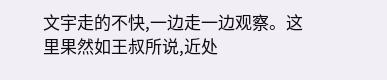文宇走的不快,一边走一边观察。这里果然如王叔所说,近处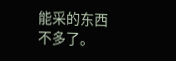能采的东西不多了。